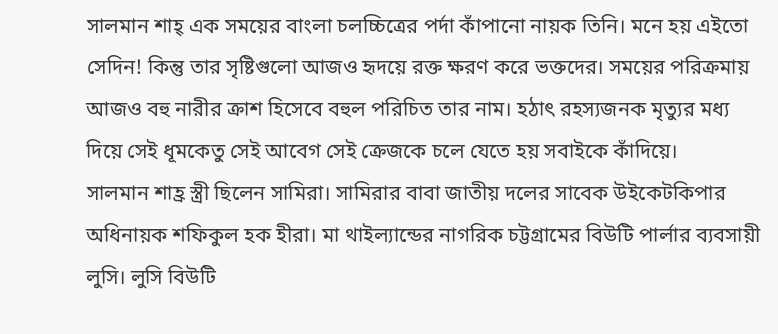সালমান শাহ্ এক সময়ের বাংলা চলচ্চিত্রের পর্দা কাঁপানো নায়ক তিনি। মনে হয় এইতো সেদিন! কিন্তু তার সৃষ্টিগুলো আজও হৃদয়ে রক্ত ক্ষরণ করে ভক্তদের। সময়ের পরিক্রমায় আজও বহু নারীর ক্রাশ হিসেবে বহুল পরিচিত তার নাম। হঠাৎ রহস্যজনক মৃত্যুর মধ্য দিয়ে সেই ধূমকেতু সেই আবেগ সেই ক্রেজকে চলে যেতে হয় সবাইকে কাঁদিয়ে।
সালমান শাহ্র স্ত্রী ছিলেন সামিরা। সামিরার বাবা জাতীয় দলের সাবেক উইকেটকিপার অধিনায়ক শফিকুল হক হীরা। মা থাইল্যান্ডের নাগরিক চট্টগ্রামের বিউটি পার্লার ব্যবসায়ী লুসি। লুসি বিউটি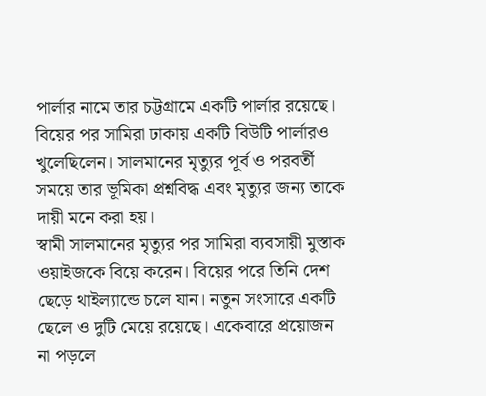পার্লার নামে তার চট্টগ্রামে একটি পার্লার রয়েছে। বিয়ের পর সামিরা ঢাকায় একটি বিউটি পার্লারও খুলেছিলেন। সালমানের মৃত্যুর পূর্ব ও পরবর্তী সময়ে তার ভূমিকা প্রশ্নবিদ্ধ এবং মৃত্যুর জন্য তাকে দায়ী মনে করা হয়।
স্বামী সালমানের মৃত্যুর পর সামিরা ব্যবসায়ী মুস্তাক ওয়াইজকে বিয়ে করেন। বিয়ের পরে তিনি দেশ ছেড়ে থাইল্যান্ডে চলে যান। নতুন সংসারে একটি ছেলে ও দুটি মেয়ে রয়েছে। একেবারে প্রয়োজন না পড়লে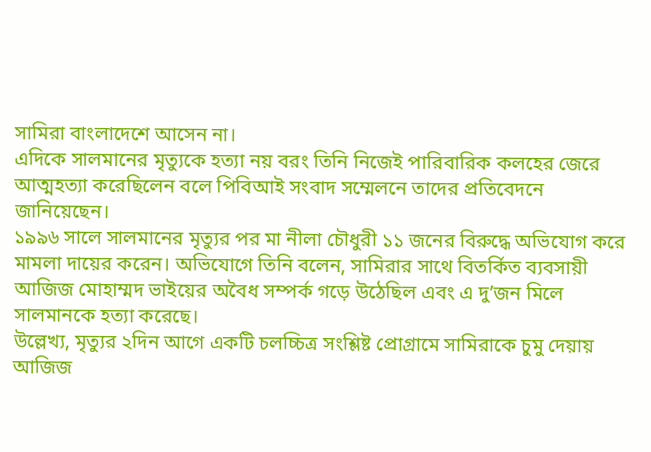সামিরা বাংলাদেশে আসেন না।
এদিকে সালমানের মৃত্যুকে হত্যা নয় বরং তিনি নিজেই পারিবারিক কলহের জেরে আত্মহত্যা করেছিলেন বলে পিবিআই সংবাদ সম্মেলনে তাদের প্রতিবেদনে জানিয়েছেন।
১৯৯৬ সালে সালমানের মৃত্যুর পর মা নীলা চৌধুরী ১১ জনের বিরুদ্ধে অভিযোগ করে মামলা দায়ের করেন। অভিযোগে তিনি বলেন, সামিরার সাথে বিতর্কিত ব্যবসায়ী আজিজ মোহাম্মদ ভাইয়ের অবৈধ সম্পর্ক গড়ে উঠেছিল এবং এ দু’জন মিলে সালমানকে হত্যা করেছে।
উল্লেখ্য, মৃত্যুর ২দিন আগে একটি চলচ্চিত্র সংশ্লিষ্ট প্রোগ্রামে সামিরাকে চুমু দেয়ায় আজিজ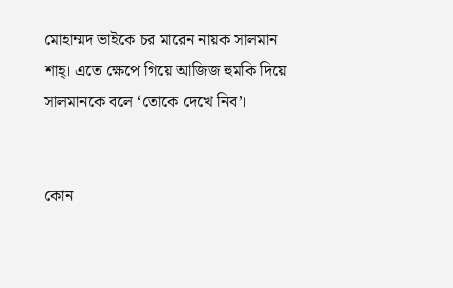মোহাম্মদ ভাইকে চর মারেন নায়ক সালমান শাহ্। এতে ক্ষেপে গিয়ে আজিজ হুমকি দিয়ে সালমানকে বলে ‘তোকে দেখে নিব’।


কোন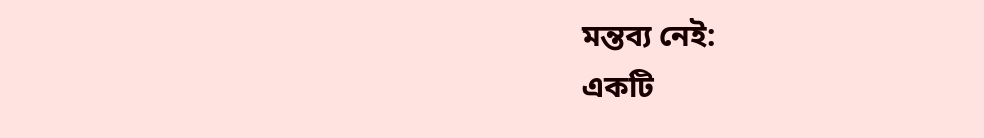মন্তব্য নেই:
একটি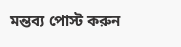মন্তব্য পোস্ট করুন